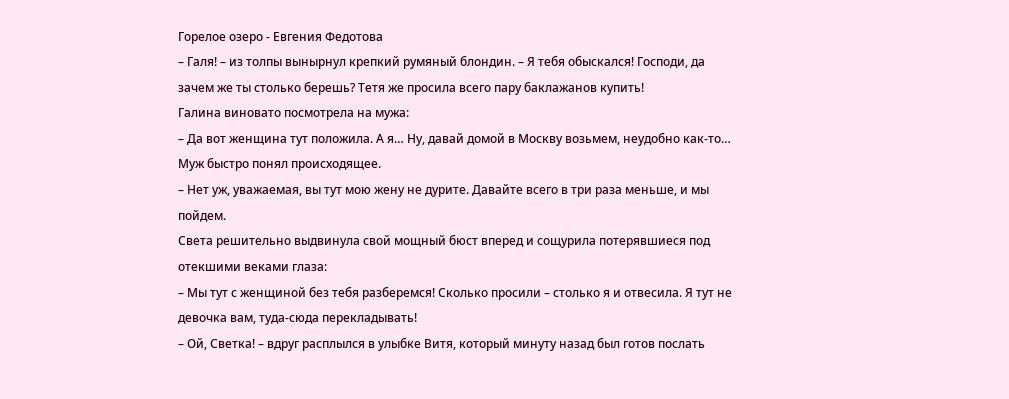Горелое озеро - Евгения Федотова
– Галя! – из толпы вынырнул крепкий румяный блондин. – Я тебя обыскался! Господи, да зачем же ты столько берешь? Тетя же просила всего пару баклажанов купить!
Галина виновато посмотрела на мужа:
– Да вот женщина тут положила. А я… Ну, давай домой в Москву возьмем, неудобно как-то…
Муж быстро понял происходящее.
– Нет уж, уважаемая, вы тут мою жену не дурите. Давайте всего в три раза меньше, и мы пойдем.
Света решительно выдвинула свой мощный бюст вперед и сощурила потерявшиеся под отекшими веками глаза:
– Мы тут с женщиной без тебя разберемся! Сколько просили – столько я и отвесила. Я тут не девочка вам, туда-сюда перекладывать!
– Ой, Светка! – вдруг расплылся в улыбке Витя, который минуту назад был готов послать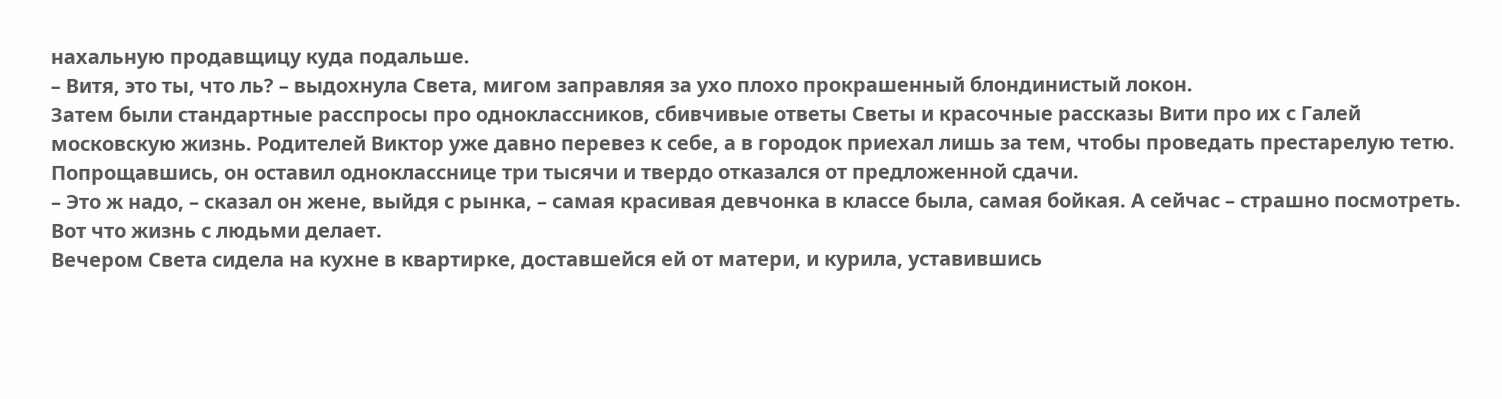нахальную продавщицу куда подальше.
– Витя, это ты, что ль? – выдохнула Света, мигом заправляя за ухо плохо прокрашенный блондинистый локон.
Затем были стандартные расспросы про одноклассников, сбивчивые ответы Светы и красочные рассказы Вити про их с Галей московскую жизнь. Родителей Виктор уже давно перевез к себе, а в городок приехал лишь за тем, чтобы проведать престарелую тетю. Попрощавшись, он оставил однокласснице три тысячи и твердо отказался от предложенной сдачи.
– Это ж надо, – сказал он жене, выйдя с рынка, – самая красивая девчонка в классе была, самая бойкая. А сейчас – страшно посмотреть. Вот что жизнь с людьми делает.
Вечером Света сидела на кухне в квартирке, доставшейся ей от матери, и курила, уставившись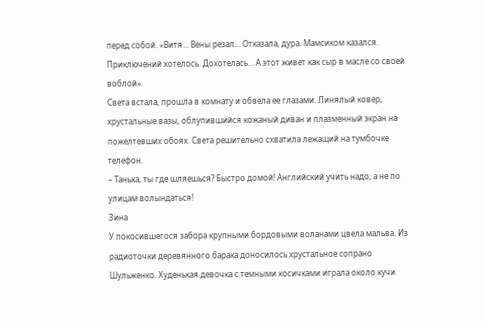перед собой. «Витя… Вены резал… Отказала, дура. Мамсиком казался. Приключений хотелось. Дохотелась… А этот живет как сыр в масле со своей воблой».
Света встала, прошла в комнату и обвела ее глазами. Линялый ковер, хрустальные вазы, облупившийся кожаный диван и плазменный экран на пожелтевших обоях. Света решительно схватила лежащий на тумбочке телефон.
– Танька, ты где шляешься? Быстро домой! Английский учить надо, а не по улицам волындаться!
Зина
У покосившегося забора крупными бордовыми воланами цвела мальва. Из радиоточки деревянного барака доносилось хрустальное сопрано Шульженко. Худенькая девочка с темными косичками играла около кучи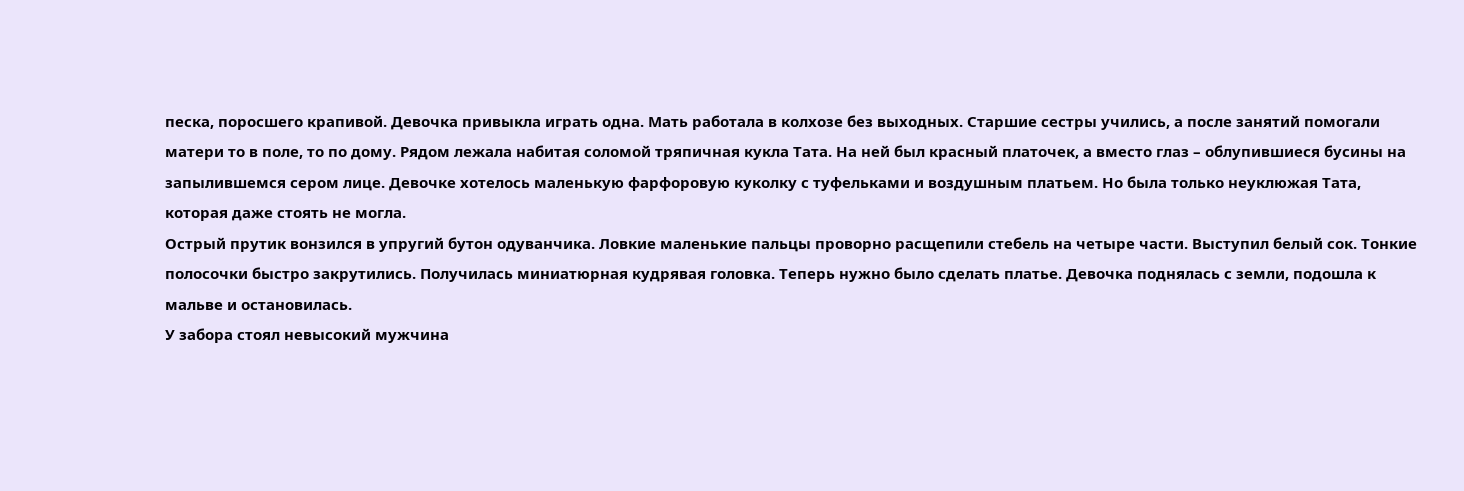песка, поросшего крапивой. Девочка привыкла играть одна. Мать работала в колхозе без выходных. Старшие сестры учились, а после занятий помогали матери то в поле, то по дому. Рядом лежала набитая соломой тряпичная кукла Тата. На ней был красный платочек, а вместо глаз – облупившиеся бусины на запылившемся сером лице. Девочке хотелось маленькую фарфоровую куколку с туфельками и воздушным платьем. Но была только неуклюжая Тата, которая даже стоять не могла.
Острый прутик вонзился в упругий бутон одуванчика. Ловкие маленькие пальцы проворно расщепили стебель на четыре части. Выступил белый сок. Тонкие полосочки быстро закрутились. Получилась миниатюрная кудрявая головка. Теперь нужно было сделать платье. Девочка поднялась с земли, подошла к мальве и остановилась.
У забора стоял невысокий мужчина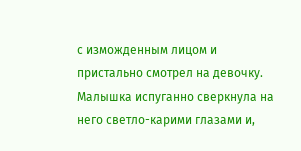с изможденным лицом и пристально смотрел на девочку. Малышка испуганно сверкнула на него светло-карими глазами и,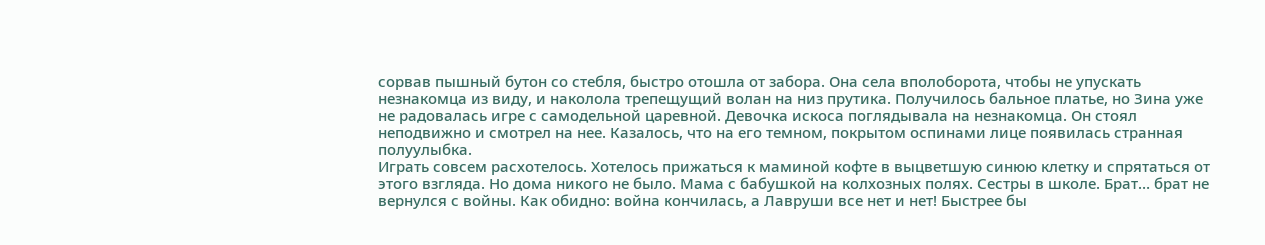сорвав пышный бутон со стебля, быстро отошла от забора. Она села вполоборота, чтобы не упускать незнакомца из виду, и наколола трепещущий волан на низ прутика. Получилось бальное платье, но Зина уже не радовалась игре с самодельной царевной. Девочка искоса поглядывала на незнакомца. Он стоял неподвижно и смотрел на нее. Казалось, что на его темном, покрытом оспинами лице появилась странная полуулыбка.
Играть совсем расхотелось. Хотелось прижаться к маминой кофте в выцветшую синюю клетку и спрятаться от этого взгляда. Но дома никого не было. Мама с бабушкой на колхозных полях. Сестры в школе. Брат… брат не вернулся с войны. Как обидно: война кончилась, а Лавруши все нет и нет! Быстрее бы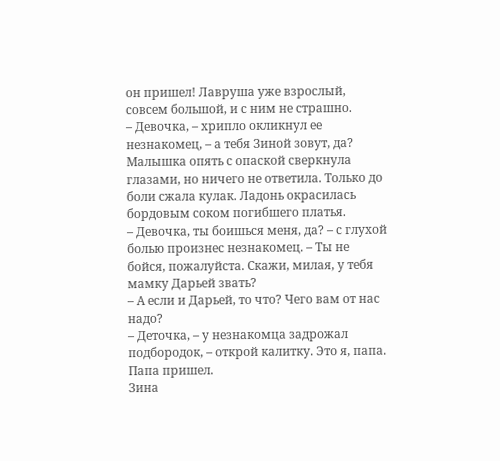он пришел! Лавруша уже взрослый, совсем большой, и с ним не страшно.
– Девочка, – хрипло окликнул ее незнакомец, – а тебя Зиной зовут, да?
Малышка опять с опаской сверкнула глазами, но ничего не ответила. Только до боли сжала кулак. Ладонь окрасилась бордовым соком погибшего платья.
– Девочка, ты боишься меня, да? – с глухой болью произнес незнакомец. – Ты не бойся, пожалуйста. Скажи, милая, у тебя мамку Дарьей звать?
– А если и Дарьей, то что? Чего вам от нас надо?
– Деточка, – у незнакомца задрожал подбородок, – открой калитку. Это я, папа. Папа пришел.
Зина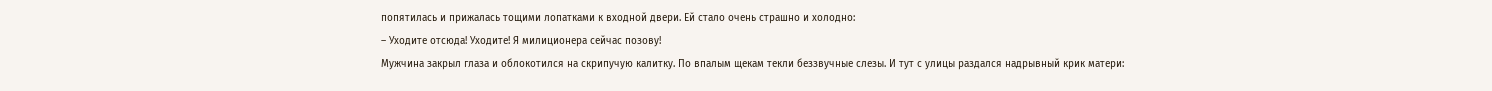попятилась и прижалась тощими лопатками к входной двери. Ей стало очень страшно и холодно:
– Уходите отсюда! Уходите! Я милиционера сейчас позову!
Мужчина закрыл глаза и облокотился на скрипучую калитку. По впалым щекам текли беззвучные слезы. И тут с улицы раздался надрывный крик матери: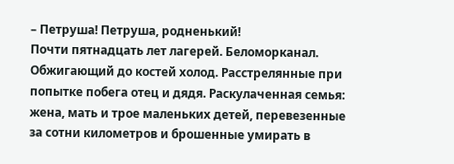– Петруша! Петруша, родненький!
Почти пятнадцать лет лагерей. Беломорканал. Обжигающий до костей холод. Расстрелянные при попытке побега отец и дядя. Раскулаченная семья: жена, мать и трое маленьких детей, перевезенные за сотни километров и брошенные умирать в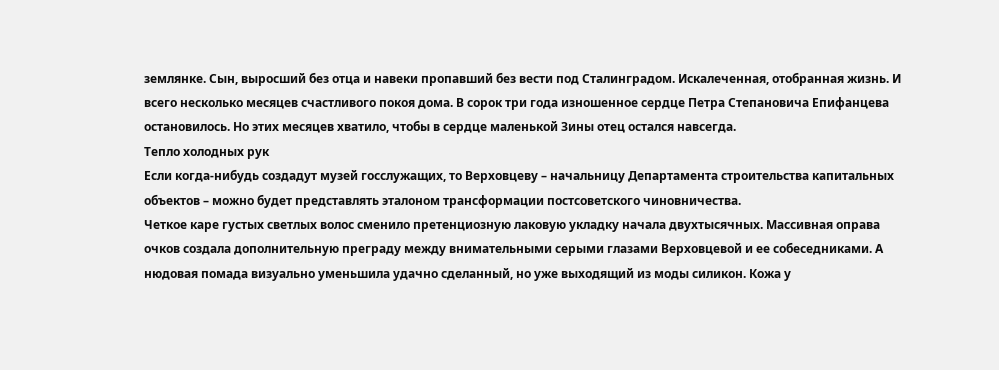землянке. Сын, выросший без отца и навеки пропавший без вести под Сталинградом. Искалеченная, отобранная жизнь. И всего несколько месяцев счастливого покоя дома. В сорок три года изношенное сердце Петра Степановича Епифанцева остановилось. Но этих месяцев хватило, чтобы в сердце маленькой Зины отец остался навсегда.
Тепло холодных рук
Если когда-нибудь создадут музей госслужащих, то Верховцеву – начальницу Департамента строительства капитальных объектов – можно будет представлять эталоном трансформации постсоветского чиновничества.
Четкое каре густых светлых волос сменило претенциозную лаковую укладку начала двухтысячных. Массивная оправа очков создала дополнительную преграду между внимательными серыми глазами Верховцевой и ее собеседниками. А нюдовая помада визуально уменьшила удачно сделанный, но уже выходящий из моды силикон. Кожа у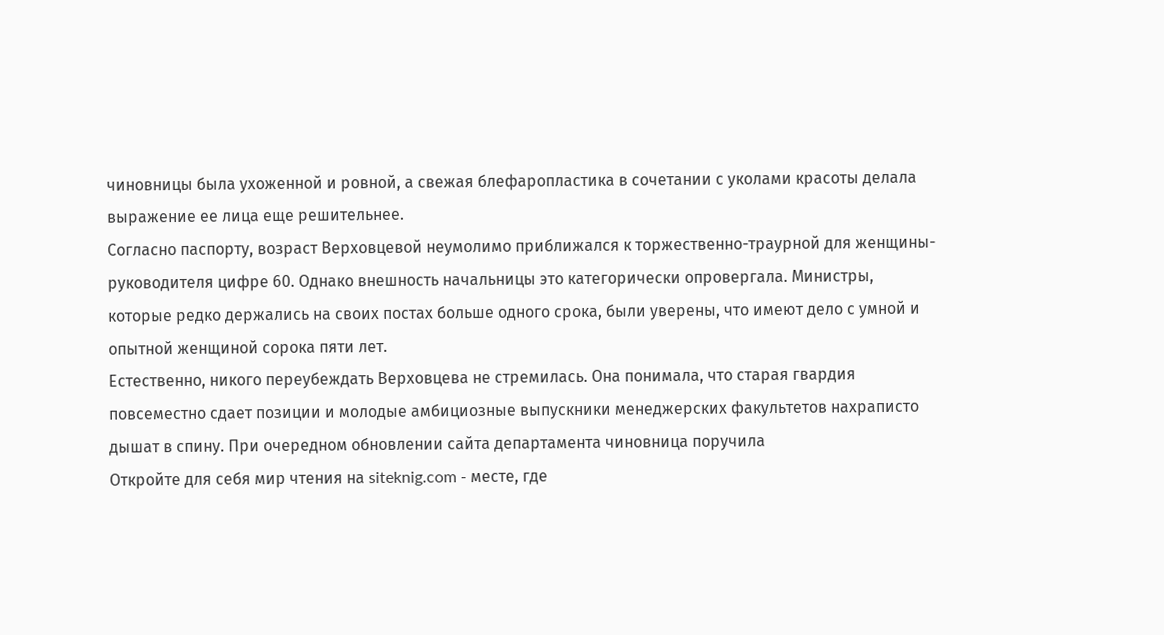чиновницы была ухоженной и ровной, а свежая блефаропластика в сочетании с уколами красоты делала выражение ее лица еще решительнее.
Согласно паспорту, возраст Верховцевой неумолимо приближался к торжественно-траурной для женщины-руководителя цифре 60. Однако внешность начальницы это категорически опровергала. Министры, которые редко держались на своих постах больше одного срока, были уверены, что имеют дело с умной и опытной женщиной сорока пяти лет.
Естественно, никого переубеждать Верховцева не стремилась. Она понимала, что старая гвардия повсеместно сдает позиции и молодые амбициозные выпускники менеджерских факультетов нахраписто дышат в спину. При очередном обновлении сайта департамента чиновница поручила
Откройте для себя мир чтения на siteknig.com - месте, где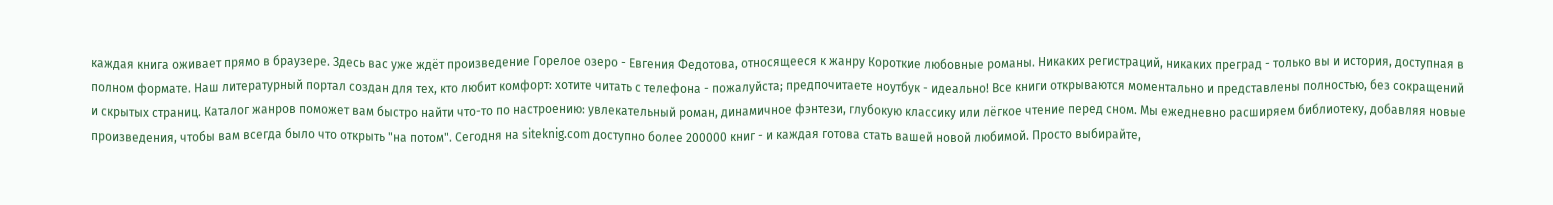каждая книга оживает прямо в браузере. Здесь вас уже ждёт произведение Горелое озеро - Евгения Федотова, относящееся к жанру Короткие любовные романы. Никаких регистраций, никаких преград - только вы и история, доступная в полном формате. Наш литературный портал создан для тех, кто любит комфорт: хотите читать с телефона - пожалуйста; предпочитаете ноутбук - идеально! Все книги открываются моментально и представлены полностью, без сокращений и скрытых страниц. Каталог жанров поможет вам быстро найти что-то по настроению: увлекательный роман, динамичное фэнтези, глубокую классику или лёгкое чтение перед сном. Мы ежедневно расширяем библиотеку, добавляя новые произведения, чтобы вам всегда было что открыть "на потом". Сегодня на siteknig.com доступно более 200000 книг - и каждая готова стать вашей новой любимой. Просто выбирайте,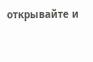открывайте и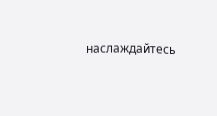наслаждайтесь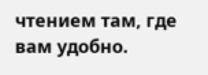чтением там, где вам удобно.